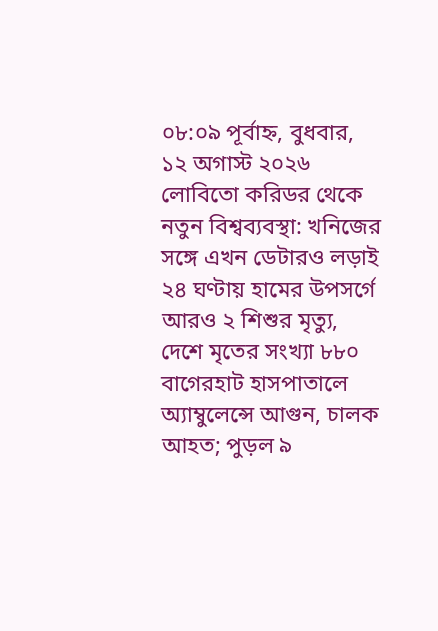০৮:০৯ পূর্বাহ্ন, বুধবার, ১২ অগাস্ট ২০২৬
লোবিতো করিডর থেকে নতুন বিশ্বব্যবস্থা: খনিজের সঙ্গে এখন ডেটারও লড়াই ২৪ ঘণ্টায় হামের উপসর্গে আরও ২ শিশুর মৃত্যু, দেশে মৃতের সংখ্যা ৮৮০ বাগেরহাট হাসপাতালে অ্যাম্বুলেন্সে আগুন, চালক আহত; পুড়ল ৯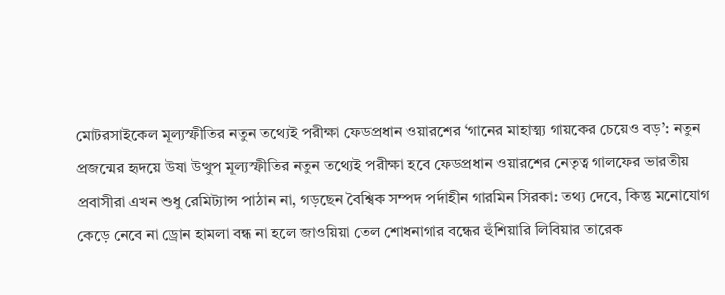মোটরসাইকেল মূল্যস্ফীতির নতুন তথ্যেই পরীক্ষা ফেডপ্রধান ওয়ারশের ‘গানের মাহাত্ম্য গায়কের চেয়েও বড়’: নতুন প্রজন্মের হৃদয়ে উষা উত্থুপ মূল্যস্ফীতির নতুন তথ্যেই পরীক্ষা হবে ফেডপ্রধান ওয়ারশের নেতৃত্ব গালফের ভারতীয় প্রবাসীরা এখন শুধু রেমিট্যান্স পাঠান না, গড়ছেন বৈশ্বিক সম্পদ পর্দাহীন গারমিন সিরকা: তথ্য দেবে, কিন্তু মনোযোগ কেড়ে নেবে না ড্রোন হামলা বন্ধ না হলে জাওয়িয়া তেল শোধনাগার বন্ধের হুঁশিয়ারি লিবিয়ার তারেক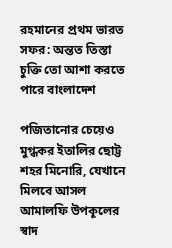রহমানের প্রথম ভারত সফর: অন্তত তিস্তা চুক্তি তো আশা করতে পারে বাংলাদেশ

পজিতানোর চেয়েও মুগ্ধকর ইতালির ছোট্ট শহর মিনোরি, যেখানে মিলবে আসল আমালফি উপকূলের স্বাদ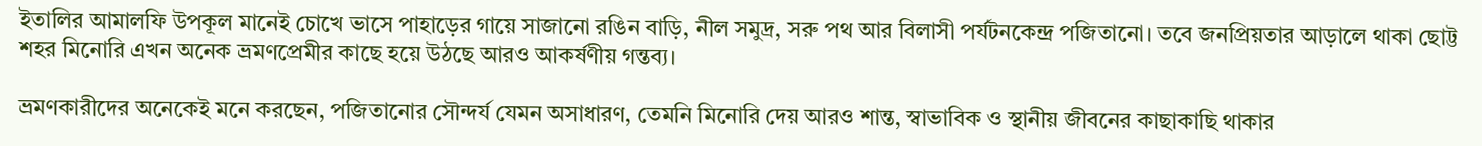ইতালির আমালফি উপকূল মানেই চোখে ভাসে পাহাড়ের গায়ে সাজানো রঙিন বাড়ি, নীল সমুদ্র, সরু পথ আর বিলাসী পর্যটনকেন্দ্র পজিতানো। তবে জনপ্রিয়তার আড়ালে থাকা ছোট্ট শহর মিনোরি এখন অনেক ভ্রমণপ্রেমীর কাছে হয়ে উঠছে আরও আকর্ষণীয় গন্তব্য।

ভ্রমণকারীদের অনেকেই মনে করছেন, পজিতানোর সৌন্দর্য যেমন অসাধারণ, তেমনি মিনোরি দেয় আরও শান্ত, স্বাভাবিক ও স্থানীয় জীবনের কাছাকাছি থাকার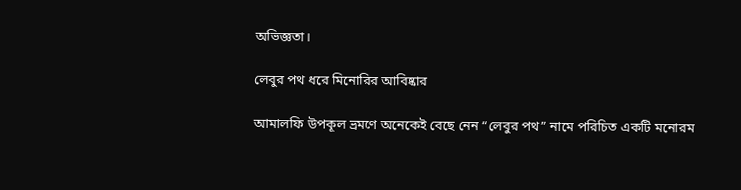অভিজ্ঞতা।

লেবুর পথ ধরে মিনোরির আবিষ্কার

আমালফি উপকূল ভ্রমণে অনেকেই বেছে নেন “লেবুর পথ” নামে পরিচিত একটি মনোরম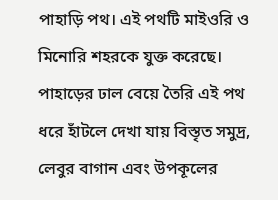পাহাড়ি পথ। এই পথটি মাইওরি ও মিনোরি শহরকে যুক্ত করেছে। পাহাড়ের ঢাল বেয়ে তৈরি এই পথ ধরে হাঁটলে দেখা যায় বিস্তৃত সমুদ্র, লেবুর বাগান এবং উপকূলের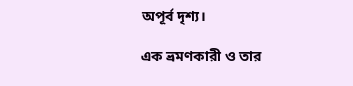অপূর্ব দৃশ্য।

এক ভ্রমণকারী ও তার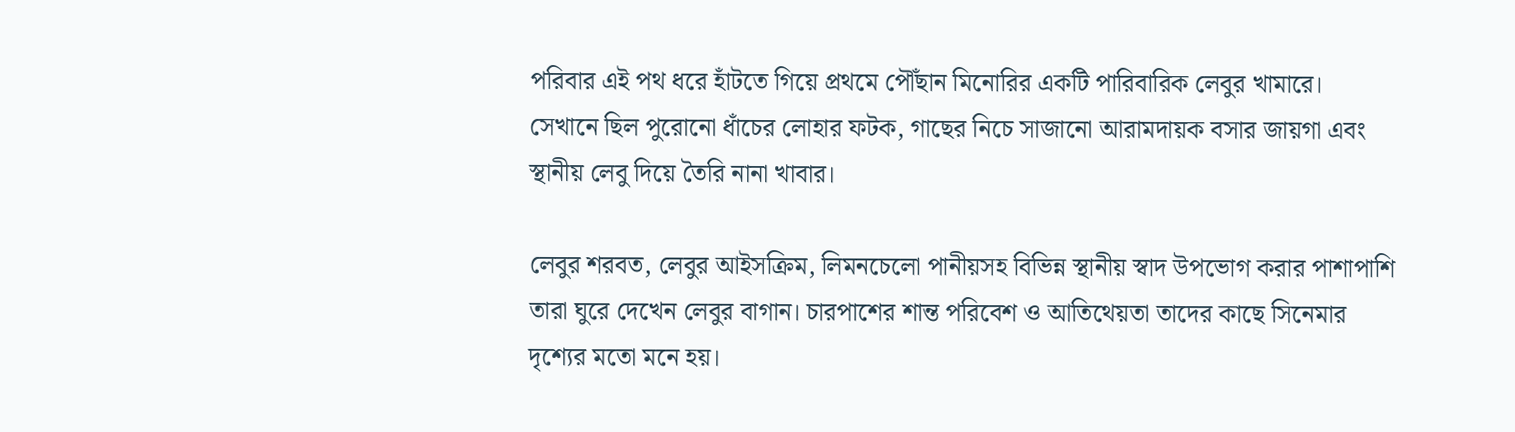পরিবার এই পথ ধরে হাঁটতে গিয়ে প্রথমে পৌঁছান মিনোরির একটি পারিবারিক লেবুর খামারে। সেখানে ছিল পুরোনো ধাঁচের লোহার ফটক, গাছের নিচে সাজানো আরামদায়ক বসার জায়গা এবং স্থানীয় লেবু দিয়ে তৈরি নানা খাবার।

লেবুর শরবত, লেবুর আইসক্রিম, লিমনচেলো পানীয়সহ বিভিন্ন স্থানীয় স্বাদ উপভোগ করার পাশাপাশি তারা ঘুরে দেখেন লেবুর বাগান। চারপাশের শান্ত পরিবেশ ও আতিথেয়তা তাদের কাছে সিনেমার দৃশ্যের মতো মনে হয়।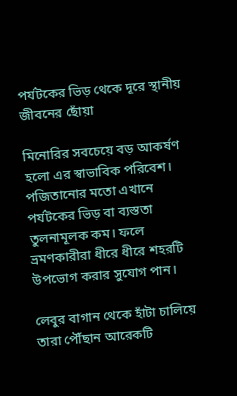পর্যটকের ভিড় থেকে দূরে স্থানীয় জীবনের ছোঁয়া

মিনোরির সবচেয়ে বড় আকর্ষণ হলো এর স্বাভাবিক পরিবেশ। পজিতানোর মতো এখানে পর্যটকের ভিড় বা ব্যস্ততা তুলনামূলক কম। ফলে ভ্রমণকারীরা ধীরে ধীরে শহরটি উপভোগ করার সুযোগ পান।

লেবুর বাগান থেকে হাঁটা চালিয়ে তারা পৌঁছান আরেকটি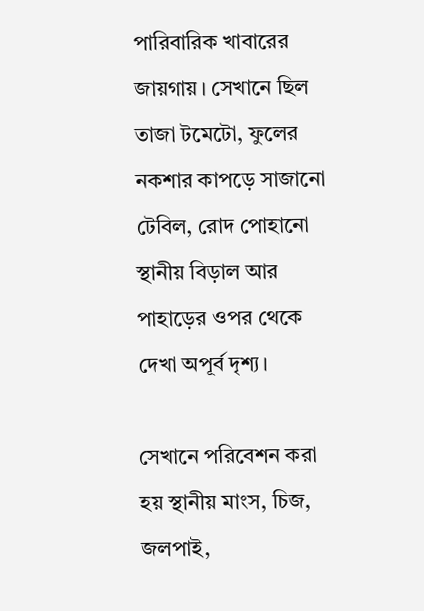পারিবারিক খাবারের জায়গায়। সেখানে ছিল তাজা টমেটো, ফুলের নকশার কাপড়ে সাজানো টেবিল, রোদ পোহানো স্থানীয় বিড়াল আর পাহাড়ের ওপর থেকে দেখা অপূর্ব দৃশ্য।

সেখানে পরিবেশন করা হয় স্থানীয় মাংস, চিজ, জলপাই,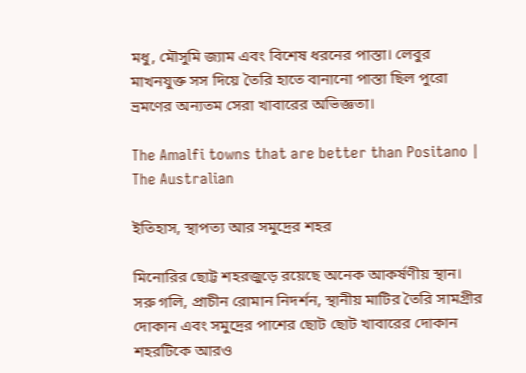মধু, মৌসুমি জ্যাম এবং বিশেষ ধরনের পাস্তা। লেবুর মাখনযুক্ত সস দিয়ে তৈরি হাতে বানানো পাস্তা ছিল পুরো ভ্রমণের অন্যতম সেরা খাবারের অভিজ্ঞতা।

The Amalfi towns that are better than Positano | The Australian

ইতিহাস, স্থাপত্য আর সমুদ্রের শহর

মিনোরির ছোট্ট শহরজুড়ে রয়েছে অনেক আকর্ষণীয় স্থান। সরু গলি, প্রাচীন রোমান নিদর্শন, স্থানীয় মাটির তৈরি সামগ্রীর দোকান এবং সমুদ্রের পাশের ছোট ছোট খাবারের দোকান শহরটিকে আরও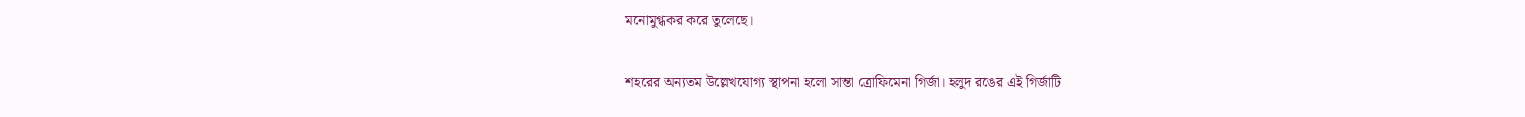মনোমুগ্ধকর করে তুলেছে।

শহরের অন্যতম উল্লেখযোগ্য স্থাপনা হলো সান্তা ত্রোফিমেনা গির্জা। হলুদ রঙের এই গির্জাটি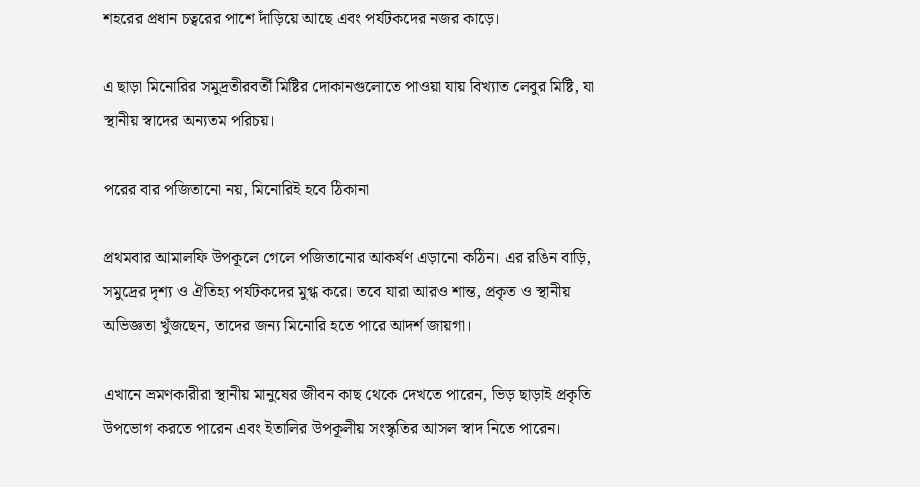শহরের প্রধান চত্বরের পাশে দাঁড়িয়ে আছে এবং পর্যটকদের নজর কাড়ে।

এ ছাড়া মিনোরির সমুদ্রতীরবর্তী মিষ্টির দোকানগুলোতে পাওয়া যায় বিখ্যাত লেবুর মিষ্টি, যা স্থানীয় স্বাদের অন্যতম পরিচয়।

পরের বার পজিতানো নয়, মিনোরিই হবে ঠিকানা

প্রথমবার আমালফি উপকূলে গেলে পজিতানোর আকর্ষণ এড়ানো কঠিন। এর রঙিন বাড়ি, সমুদ্রের দৃশ্য ও ঐতিহ্য পর্যটকদের মুগ্ধ করে। তবে যারা আরও শান্ত, প্রকৃত ও স্থানীয় অভিজ্ঞতা খুঁজছেন, তাদের জন্য মিনোরি হতে পারে আদর্শ জায়গা।

এখানে ভ্রমণকারীরা স্থানীয় মানুষের জীবন কাছ থেকে দেখতে পারেন, ভিড় ছাড়াই প্রকৃতি উপভোগ করতে পারেন এবং ইতালির উপকূলীয় সংস্কৃতির আসল স্বাদ নিতে পারেন।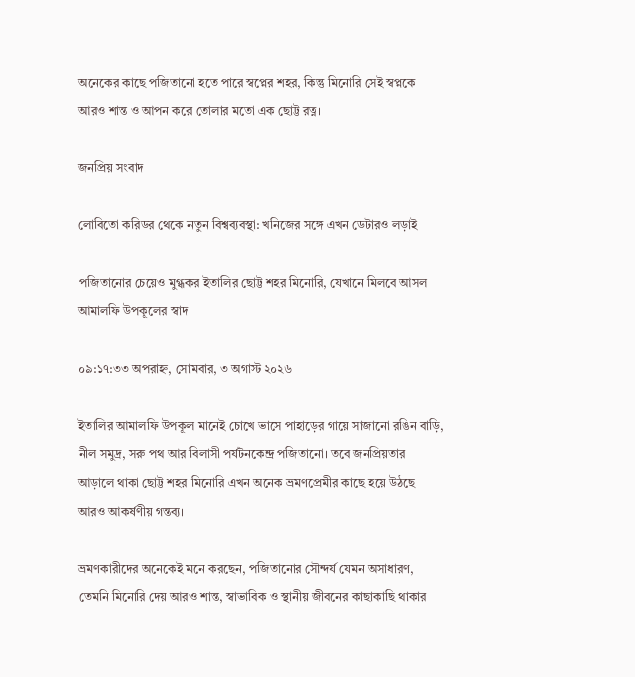অনেকের কাছে পজিতানো হতে পারে স্বপ্নের শহর, কিন্তু মিনোরি সেই স্বপ্নকে আরও শান্ত ও আপন করে তোলার মতো এক ছোট্ট রত্ন।

জনপ্রিয় সংবাদ

লোবিতো করিডর থেকে নতুন বিশ্বব্যবস্থা: খনিজের সঙ্গে এখন ডেটারও লড়াই

পজিতানোর চেয়েও মুগ্ধকর ইতালির ছোট্ট শহর মিনোরি, যেখানে মিলবে আসল আমালফি উপকূলের স্বাদ

০৯:১৭:৩৩ অপরাহ্ন, সোমবার, ৩ অগাস্ট ২০২৬

ইতালির আমালফি উপকূল মানেই চোখে ভাসে পাহাড়ের গায়ে সাজানো রঙিন বাড়ি, নীল সমুদ্র, সরু পথ আর বিলাসী পর্যটনকেন্দ্র পজিতানো। তবে জনপ্রিয়তার আড়ালে থাকা ছোট্ট শহর মিনোরি এখন অনেক ভ্রমণপ্রেমীর কাছে হয়ে উঠছে আরও আকর্ষণীয় গন্তব্য।

ভ্রমণকারীদের অনেকেই মনে করছেন, পজিতানোর সৌন্দর্য যেমন অসাধারণ, তেমনি মিনোরি দেয় আরও শান্ত, স্বাভাবিক ও স্থানীয় জীবনের কাছাকাছি থাকার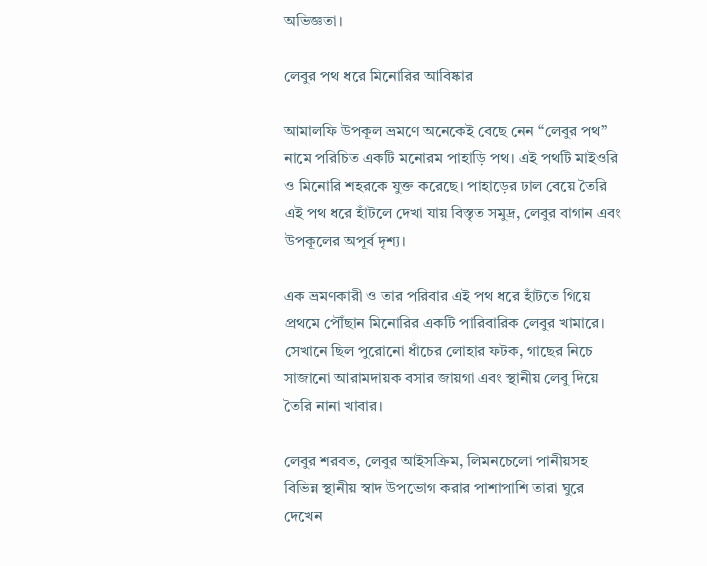অভিজ্ঞতা।

লেবুর পথ ধরে মিনোরির আবিষ্কার

আমালফি উপকূল ভ্রমণে অনেকেই বেছে নেন “লেবুর পথ” নামে পরিচিত একটি মনোরম পাহাড়ি পথ। এই পথটি মাইওরি ও মিনোরি শহরকে যুক্ত করেছে। পাহাড়ের ঢাল বেয়ে তৈরি এই পথ ধরে হাঁটলে দেখা যায় বিস্তৃত সমুদ্র, লেবুর বাগান এবং উপকূলের অপূর্ব দৃশ্য।

এক ভ্রমণকারী ও তার পরিবার এই পথ ধরে হাঁটতে গিয়ে প্রথমে পৌঁছান মিনোরির একটি পারিবারিক লেবুর খামারে। সেখানে ছিল পুরোনো ধাঁচের লোহার ফটক, গাছের নিচে সাজানো আরামদায়ক বসার জায়গা এবং স্থানীয় লেবু দিয়ে তৈরি নানা খাবার।

লেবুর শরবত, লেবুর আইসক্রিম, লিমনচেলো পানীয়সহ বিভিন্ন স্থানীয় স্বাদ উপভোগ করার পাশাপাশি তারা ঘুরে দেখেন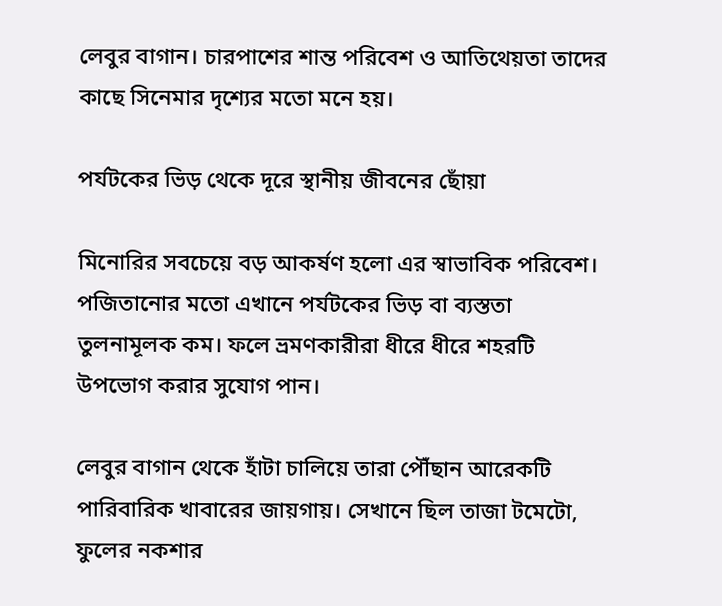লেবুর বাগান। চারপাশের শান্ত পরিবেশ ও আতিথেয়তা তাদের কাছে সিনেমার দৃশ্যের মতো মনে হয়।

পর্যটকের ভিড় থেকে দূরে স্থানীয় জীবনের ছোঁয়া

মিনোরির সবচেয়ে বড় আকর্ষণ হলো এর স্বাভাবিক পরিবেশ। পজিতানোর মতো এখানে পর্যটকের ভিড় বা ব্যস্ততা তুলনামূলক কম। ফলে ভ্রমণকারীরা ধীরে ধীরে শহরটি উপভোগ করার সুযোগ পান।

লেবুর বাগান থেকে হাঁটা চালিয়ে তারা পৌঁছান আরেকটি পারিবারিক খাবারের জায়গায়। সেখানে ছিল তাজা টমেটো, ফুলের নকশার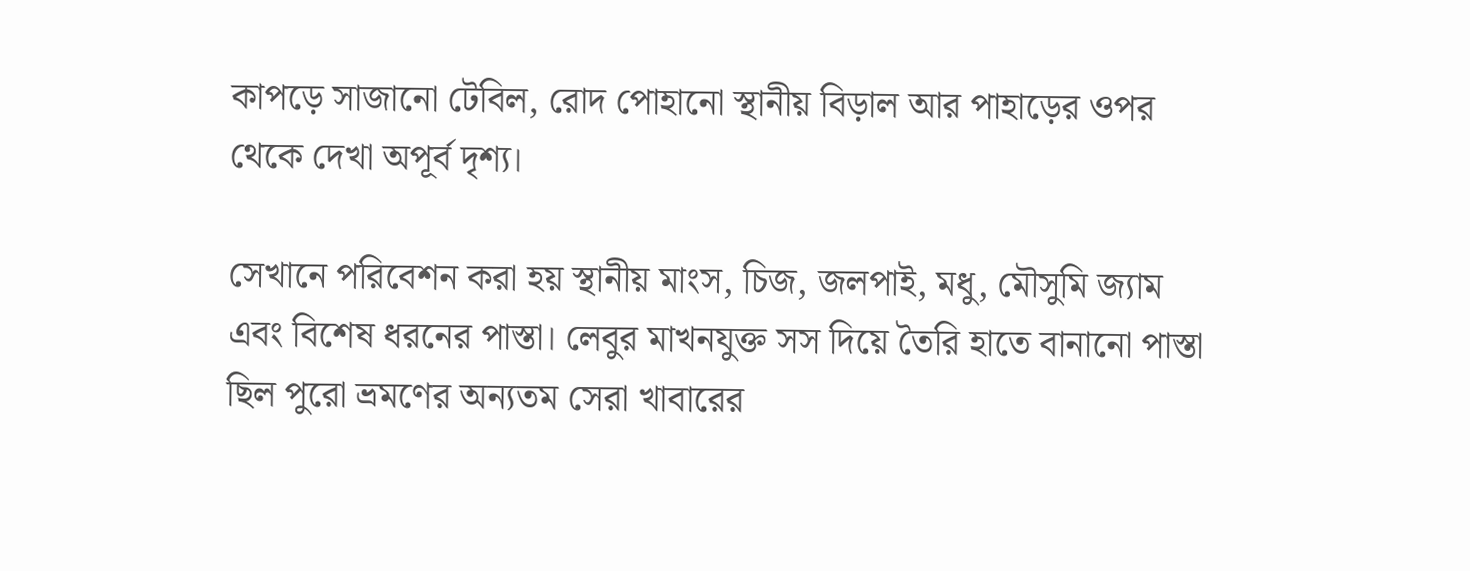কাপড়ে সাজানো টেবিল, রোদ পোহানো স্থানীয় বিড়াল আর পাহাড়ের ওপর থেকে দেখা অপূর্ব দৃশ্য।

সেখানে পরিবেশন করা হয় স্থানীয় মাংস, চিজ, জলপাই, মধু, মৌসুমি জ্যাম এবং বিশেষ ধরনের পাস্তা। লেবুর মাখনযুক্ত সস দিয়ে তৈরি হাতে বানানো পাস্তা ছিল পুরো ভ্রমণের অন্যতম সেরা খাবারের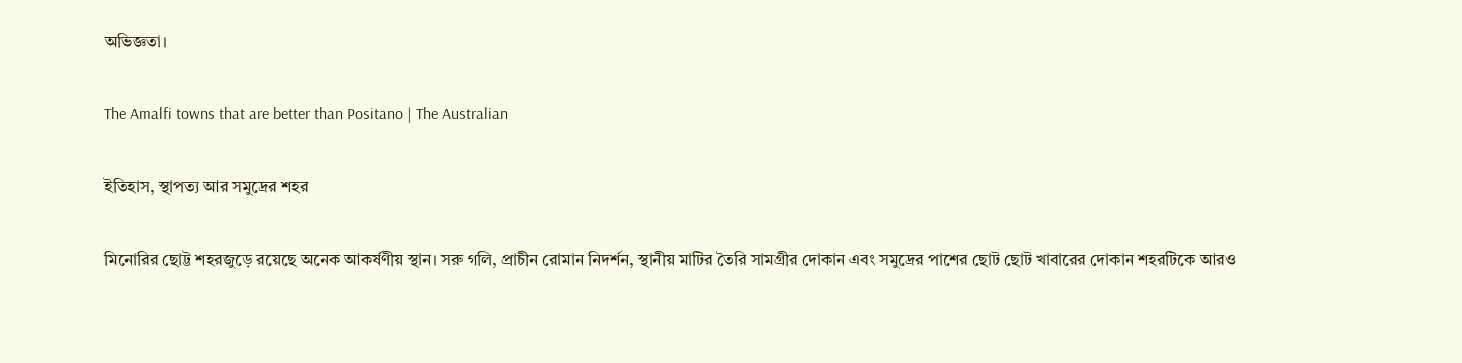অভিজ্ঞতা।

The Amalfi towns that are better than Positano | The Australian

ইতিহাস, স্থাপত্য আর সমুদ্রের শহর

মিনোরির ছোট্ট শহরজুড়ে রয়েছে অনেক আকর্ষণীয় স্থান। সরু গলি, প্রাচীন রোমান নিদর্শন, স্থানীয় মাটির তৈরি সামগ্রীর দোকান এবং সমুদ্রের পাশের ছোট ছোট খাবারের দোকান শহরটিকে আরও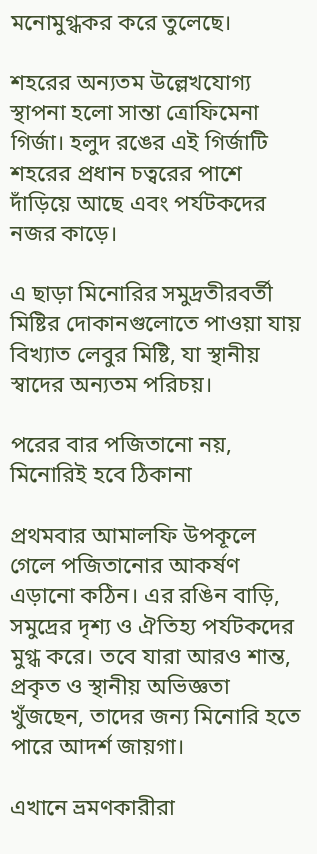মনোমুগ্ধকর করে তুলেছে।

শহরের অন্যতম উল্লেখযোগ্য স্থাপনা হলো সান্তা ত্রোফিমেনা গির্জা। হলুদ রঙের এই গির্জাটি শহরের প্রধান চত্বরের পাশে দাঁড়িয়ে আছে এবং পর্যটকদের নজর কাড়ে।

এ ছাড়া মিনোরির সমুদ্রতীরবর্তী মিষ্টির দোকানগুলোতে পাওয়া যায় বিখ্যাত লেবুর মিষ্টি, যা স্থানীয় স্বাদের অন্যতম পরিচয়।

পরের বার পজিতানো নয়, মিনোরিই হবে ঠিকানা

প্রথমবার আমালফি উপকূলে গেলে পজিতানোর আকর্ষণ এড়ানো কঠিন। এর রঙিন বাড়ি, সমুদ্রের দৃশ্য ও ঐতিহ্য পর্যটকদের মুগ্ধ করে। তবে যারা আরও শান্ত, প্রকৃত ও স্থানীয় অভিজ্ঞতা খুঁজছেন, তাদের জন্য মিনোরি হতে পারে আদর্শ জায়গা।

এখানে ভ্রমণকারীরা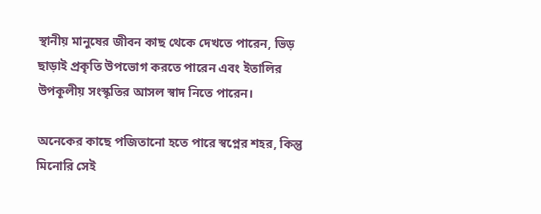স্থানীয় মানুষের জীবন কাছ থেকে দেখতে পারেন, ভিড় ছাড়াই প্রকৃতি উপভোগ করতে পারেন এবং ইতালির উপকূলীয় সংস্কৃতির আসল স্বাদ নিতে পারেন।

অনেকের কাছে পজিতানো হতে পারে স্বপ্নের শহর, কিন্তু মিনোরি সেই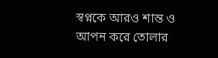স্বপ্নকে আরও শান্ত ও আপন করে তোলার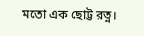মতো এক ছোট্ট রত্ন।